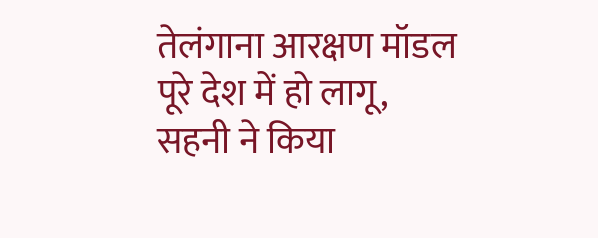तेलंगाना आरक्षण मॉडल पूरे देश में हो लागू, सहनी ने किया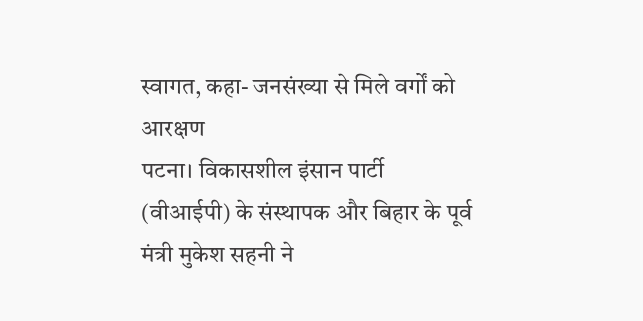स्वागत, कहा- जनसंख्या से मिले वर्गों को आरक्षण
पटना। विकासशील इंसान पार्टी (वीआईपी) के संस्थापक और बिहार के पूर्व मंत्री मुकेश सहनी ने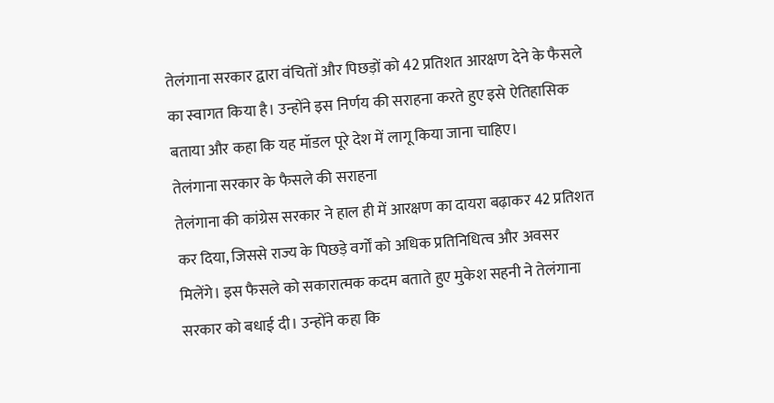तेलंगाना सरकार द्वारा वंचितों और पिछड़ों को 42 प्रतिशत आरक्षण देने के फैसले का स्वागत किया है। उन्होंने इस निर्णय की सराहना करते हुए इसे ऐतिहासिक बताया और कहा कि यह मॉडल पूरे देश में लागू किया जाना चाहिए।
तेलंगाना सरकार के फैसले की सराहना
तेलंगाना की कांग्रेस सरकार ने हाल ही में आरक्षण का दायरा बढ़ाकर 42 प्रतिशत कर दिया, जिससे राज्य के पिछड़े वर्गों को अधिक प्रतिनिधित्व और अवसर मिलेंगे। इस फैसले को सकारात्मक कदम बताते हुए मुकेश सहनी ने तेलंगाना सरकार को बधाई दी। उन्होंने कहा कि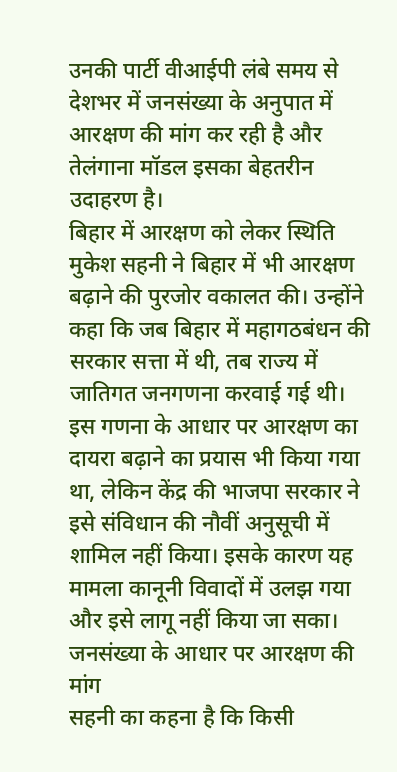उनकी पार्टी वीआईपी लंबे समय से देशभर में जनसंख्या के अनुपात में आरक्षण की मांग कर रही है और तेलंगाना मॉडल इसका बेहतरीन उदाहरण है।
बिहार में आरक्षण को लेकर स्थिति
मुकेश सहनी ने बिहार में भी आरक्षण बढ़ाने की पुरजोर वकालत की। उन्होंने कहा कि जब बिहार में महागठबंधन की सरकार सत्ता में थी, तब राज्य में जातिगत जनगणना करवाई गई थी। इस गणना के आधार पर आरक्षण का दायरा बढ़ाने का प्रयास भी किया गया था, लेकिन केंद्र की भाजपा सरकार ने इसे संविधान की नौवीं अनुसूची में शामिल नहीं किया। इसके कारण यह मामला कानूनी विवादों में उलझ गया और इसे लागू नहीं किया जा सका।
जनसंख्या के आधार पर आरक्षण की मांग
सहनी का कहना है कि किसी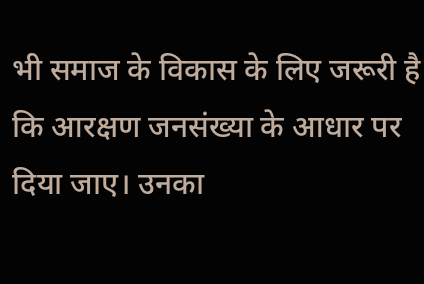भी समाज के विकास के लिए जरूरी है कि आरक्षण जनसंख्या के आधार पर दिया जाए। उनका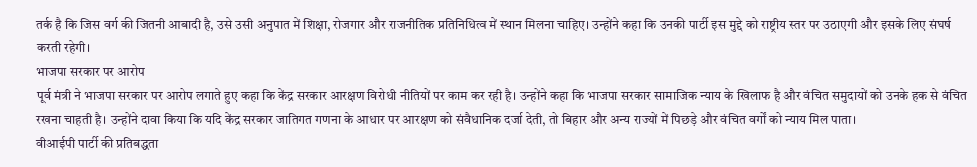तर्क है कि जिस वर्ग की जितनी आबादी है, उसे उसी अनुपात में शिक्षा, रोजगार और राजनीतिक प्रतिनिधित्व में स्थान मिलना चाहिए। उन्होंने कहा कि उनकी पार्टी इस मुद्दे को राष्ट्रीय स्तर पर उठाएगी और इसके लिए संघर्ष करती रहेगी।
भाजपा सरकार पर आरोप
पूर्व मंत्री ने भाजपा सरकार पर आरोप लगाते हुए कहा कि केंद्र सरकार आरक्षण विरोधी नीतियों पर काम कर रही है। उन्होंने कहा कि भाजपा सरकार सामाजिक न्याय के खिलाफ है और वंचित समुदायों को उनके हक से वंचित रखना चाहती है। उन्होंने दावा किया कि यदि केंद्र सरकार जातिगत गणना के आधार पर आरक्षण को संवैधानिक दर्जा देती, तो बिहार और अन्य राज्यों में पिछड़े और वंचित वर्गों को न्याय मिल पाता।
वीआईपी पार्टी की प्रतिबद्धता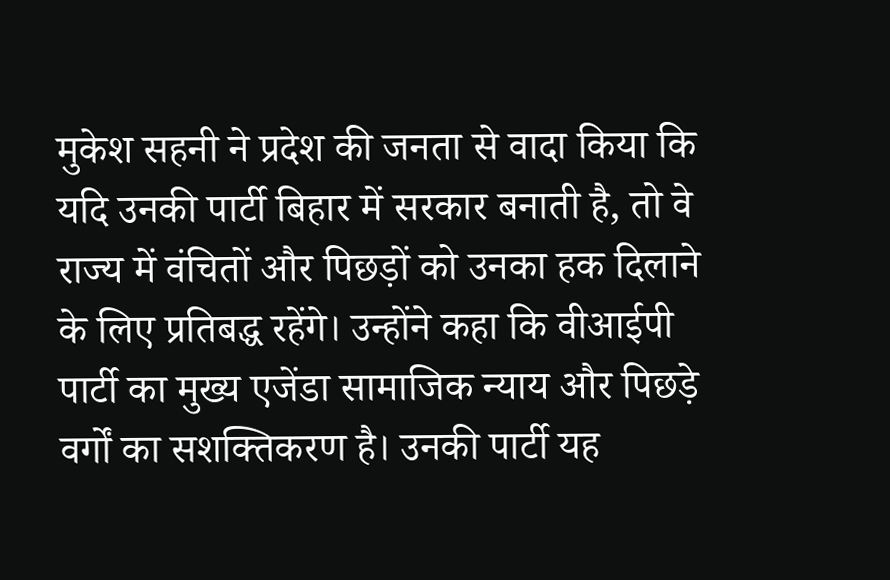मुकेश सहनी ने प्रदेश की जनता से वादा किया कि यदि उनकी पार्टी बिहार में सरकार बनाती है, तो वे राज्य में वंचितों और पिछड़ों को उनका हक दिलाने के लिए प्रतिबद्ध रहेंगे। उन्होंने कहा कि वीआईपी पार्टी का मुख्य एजेंडा सामाजिक न्याय और पिछड़े वर्गों का सशक्तिकरण है। उनकी पार्टी यह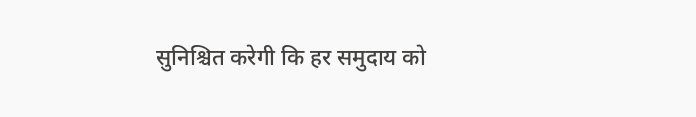सुनिश्चित करेगी कि हर समुदाय को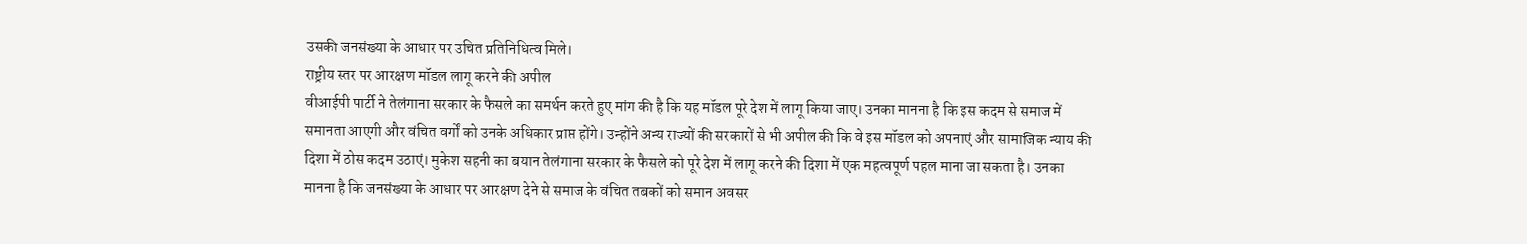उसकी जनसंख्या के आधार पर उचित प्रतिनिधित्व मिले।
राष्ट्रीय स्तर पर आरक्षण मॉडल लागू करने की अपील
वीआईपी पार्टी ने तेलंगाना सरकार के फैसले का समर्थन करते हुए मांग की है कि यह मॉडल पूरे देश में लागू किया जाए। उनका मानना है कि इस कदम से समाज में समानता आएगी और वंचित वर्गों को उनके अधिकार प्राप्त होंगे। उन्होंने अन्य राज्यों की सरकारों से भी अपील की कि वे इस मॉडल को अपनाएं और सामाजिक न्याय की दिशा में ठोस कदम उठाएं। मुकेश सहनी का बयान तेलंगाना सरकार के फैसले को पूरे देश में लागू करने की दिशा में एक महत्वपूर्ण पहल माना जा सकता है। उनका मानना है कि जनसंख्या के आधार पर आरक्षण देने से समाज के वंचित तबकों को समान अवसर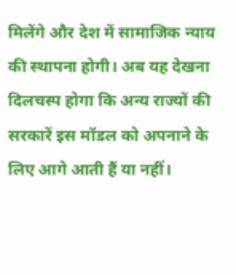मिलेंगे और देश में सामाजिक न्याय की स्थापना होगी। अब यह देखना दिलचस्प होगा कि अन्य राज्यों की सरकारें इस मॉडल को अपनाने के लिए आगे आती हैं या नहीं।